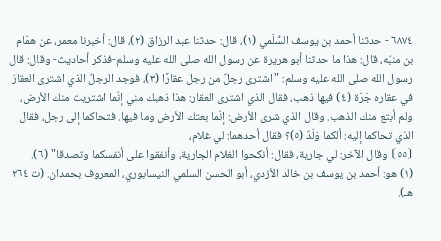٦٨٧٤ - حدثنا أحمد بن يوسف السُّلَمي (١)، قال: حدثنا عبد الرزاق (٢)، قال: أخبرنا معمر، عن همّام بن منبّه، قال: هذا ما حدثنا أبو هريرة عن رسول الله صلى الله عليه وسلم-فذكر أحاديث- وقال: قال رسول الله صلى الله عليه وسلم: "اشترى رجلٌ من رجل عقارًا (٣)، فوجد الرجلُ الذي اشترى العقارَ في عقاره جَرّة (٤) فيها ذهب، فقال الذي اشترى العقار: هذا ذهبك مني إنّما اشتريت منك الأرض، ولم أبتع منك الذهب. وقال الذي شرى الأرض: إنّما بعتك الأرض وما فيها. فتحاكما إلى رجل، فقال الذي تحاكما إليه: ألكما وَلَدٌ (٥)؟ فقال أحدهما: لي غلام،
⦗٥٥⦘ وقال الآخر: لي جارية، فقال: أنكحوا الغلام الجارية، وأنفقوا على أنفسكما وتصدقا" (٦).
(١) هو: أحمد بن يوسف بن خالد الأزدي، أبو الحسن السلمي النيسابوري، المعروف بحمدان. (ت ٢٦٤ هـ).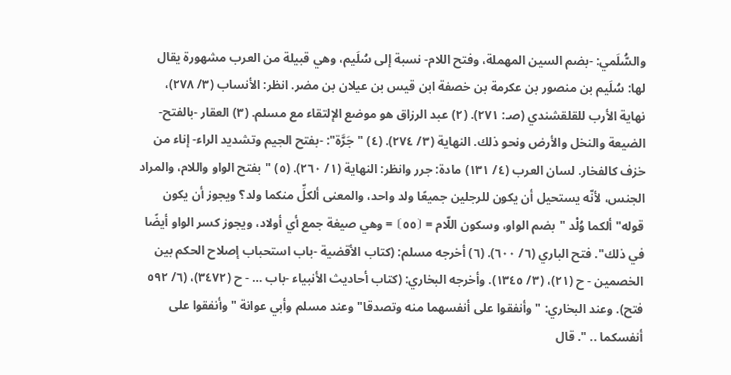والسُّلَمي: -بضم السين المهملة، وفتح اللام- نسبة إلى سُلَيم، وهي قبيلة من العرب مشهورة يقال لها: سُلَيم بن منصور بن عكرمة بن خصفة ابن قيس بن عيلان بن مضر. انظر: الأنساب (٣/ ٢٧٨)، نهاية الأرب للقلقشندي (صـ: ٢٧١). (٢) عبد الرزاق هو موضع الإلتقاء مع مسلم. (٣) العقار -بالفتح- الضيعة والنخل والأرض ونحو ذلك. النهاية (٣/ ٢٧٤). (٤) "جَرَّة": -بفتح الجيم وتشديد الراء- إناء من خزف كالفخار. لسان العرب (٤/ ١٣١) مادة: جرر وانظر: النهاية (١/ ٢٦٠). (٥) "بفتح الواو واللام، والمراد الجنس، لأنّه يستحيل أن يكون للرجلين جميعًا ولد واحد، والمعنى ألكلِّ منكما ولد؟ ويجوز أن يكون قوله" ألكما وُلْد "بضم الواو، وسكون اللّام = ⦗٥٥⦘ = وهي صيغة جمع أي أولاد، ويجوز كسر الواو أيضًا في ذلك". فتح الباري (٦/ ٦٠٠). (٦) أخرجه مسلم: (كتاب الأقضية -باب استحباب إصلاح الحكم بين الخصمين - ح (٢١)، (٣/ ١٣٤٥). وأخرجه البخاري: (كتاب أحاديث الأنبياء -باب … - ح (٣٤٧٢)، (٦/ ٥٩٢ فتح). وعند البخاري: "وأنفقوا على أنفسهما منه وتصدقا" وعند مسلم وأبي عوانة "وأنفقوا على أنفسكما .. ". قال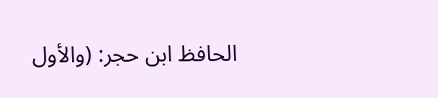الحافظ ابن حجر: (والأول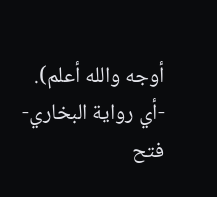أوجه والله أعلم). -أي رواية البخاري- فتح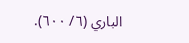الباري (٦/ ٦٠٠).